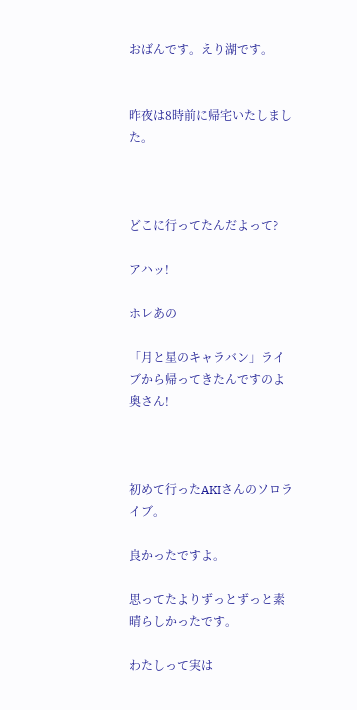おばんです。えり湖です。


昨夜は8時前に帰宅いたしました。



どこに行ってたんだよって?

アハッ!

ホレあの

「月と星のキャラバン」ライブから帰ってきたんですのよ奥さん!



初めて行ったAKIさんのソロライブ。

良かったですよ。

思ってたよりずっとずっと素晴らしかったです。

わたしって実は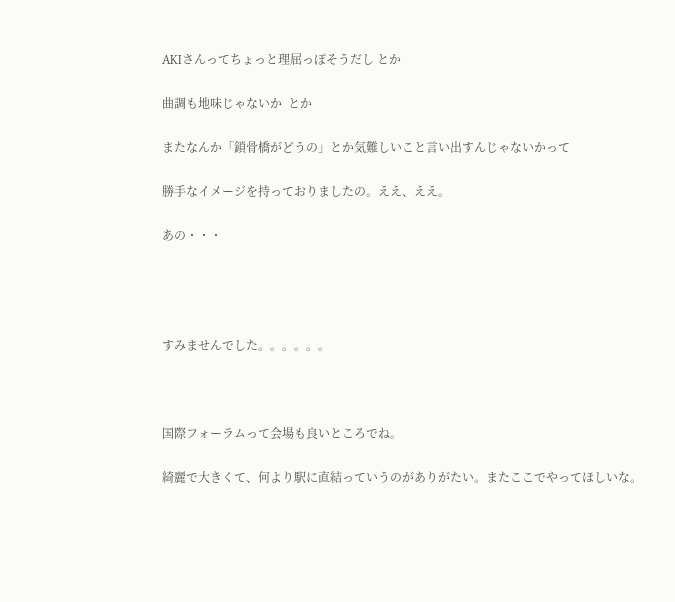AKIさんってちょっと理屈っぽそうだし とか

曲調も地味じゃないか  とか

またなんか「鎖骨橋がどうの」とか気難しいこと言い出すんじゃないかって

勝手なイメージを持っておりましたの。ええ、ええ。

あの・・・




すみませんでした。。。。。。



国際フォーラムって会場も良いところでね。

綺麗で大きくて、何より駅に直結っていうのがありがたい。またここでやってほしいな。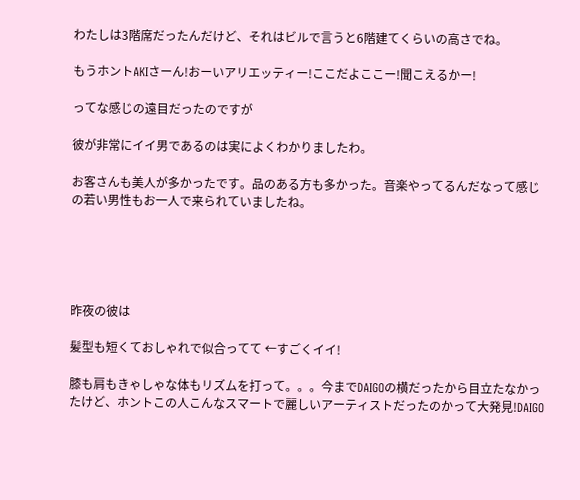わたしは3階席だったんだけど、それはビルで言うと6階建てくらいの高さでね。

もうホントAKIさーん!おーいアリエッティー!ここだよここー!聞こえるかー!

ってな感じの遠目だったのですが

彼が非常にイイ男であるのは実によくわかりましたわ。

お客さんも美人が多かったです。品のある方も多かった。音楽やってるんだなって感じの若い男性もお一人で来られていましたね。





昨夜の彼は

髪型も短くておしゃれで似合ってて ←すごくイイ!

膝も肩もきゃしゃな体もリズムを打って。。。今までDAIGOの横だったから目立たなかったけど、ホントこの人こんなスマートで麗しいアーティストだったのかって大発見!DAIGO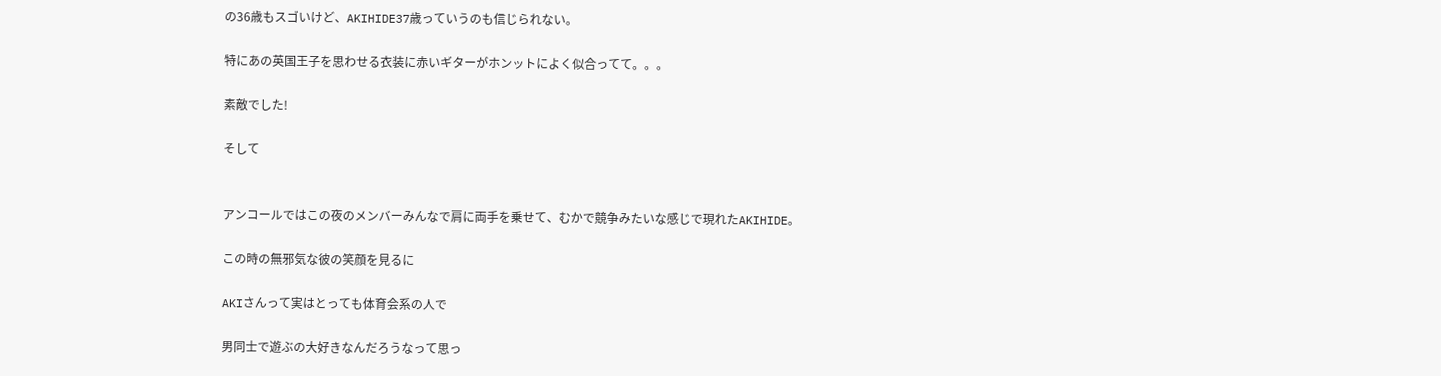の36歳もスゴいけど、AKIHIDE37歳っていうのも信じられない。

特にあの英国王子を思わせる衣装に赤いギターがホンットによく似合ってて。。。

素敵でした!

そして


アンコールではこの夜のメンバーみんなで肩に両手を乗せて、むかで競争みたいな感じで現れたAKIHIDE。

この時の無邪気な彼の笑顔を見るに

AKIさんって実はとっても体育会系の人で

男同士で遊ぶの大好きなんだろうなって思っ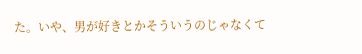た。いや、男が好きとかそういうのじゃなくて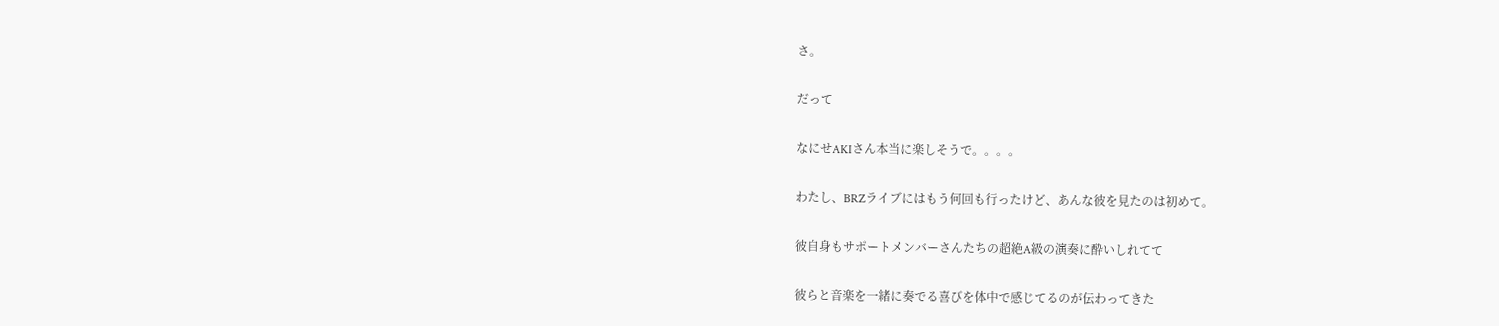さ。

だって

なにせAKIさん本当に楽しそうで。。。。

わたし、BRZライブにはもう何回も行ったけど、あんな彼を見たのは初めて。

彼自身もサポートメンバーさんたちの超絶A級の演奏に酔いしれてて

彼らと音楽を一緒に奏でる喜びを体中で感じてるのが伝わってきた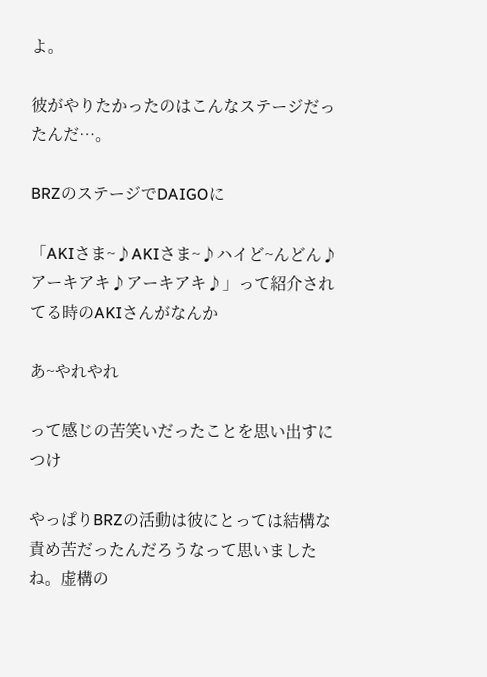よ。

彼がやりたかったのはこんなステージだったんだ…。

BRZのステージでDAIGOに

「AKIさま~♪AKIさま~♪ハイど~んどん♪アーキアキ♪アーキアキ♪」って紹介されてる時のAKIさんがなんか

あ~やれやれ

って感じの苦笑いだったことを思い出すにつけ

やっぱりBRZの活動は彼にとっては結構な責め苦だったんだろうなって思いましたね。虚構の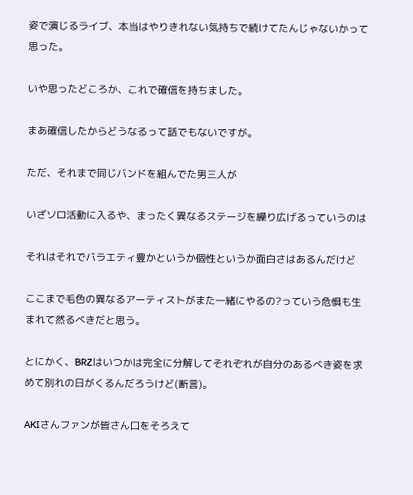姿で演じるライブ、本当はやりきれない気持ちで続けてたんじゃないかって思った。

いや思ったどころか、これで確信を持ちました。

まあ確信したからどうなるって話でもないですが。

ただ、それまで同じバンドを組んでた男三人が

いざソロ活動に入るや、まったく異なるステージを繰り広げるっていうのは

それはそれでバラエティ豊かというか個性というか面白さはあるんだけど

ここまで毛色の異なるアーティストがまた一緒にやるの?っていう危惧も生まれて然るべきだと思う。

とにかく、BRZはいつかは完全に分解してそれぞれが自分のあるべき姿を求めて別れの日がくるんだろうけど(断言)。

AKIさんファンが皆さん口をそろえて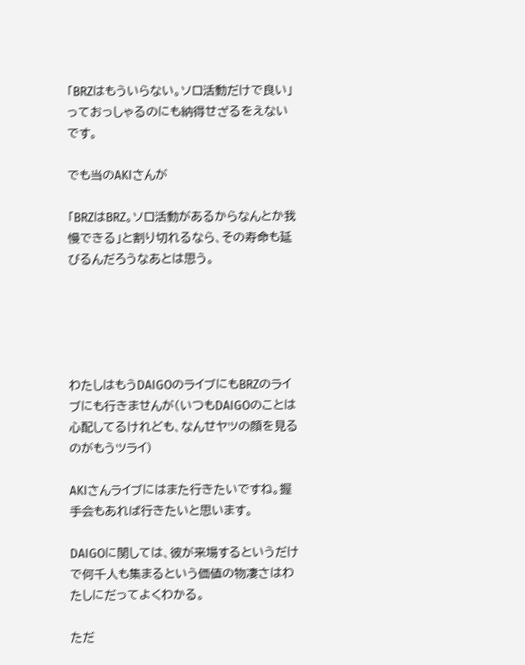「BRZはもういらない。ソロ活動だけで良い」っておっしゃるのにも納得せざるをえないです。

でも当のAKIさんが

「BRZはBRZ。ソロ活動があるからなんとか我慢できる」と割り切れるなら、その寿命も延びるんだろうなあとは思う。





わたしはもうDAIGOのライブにもBRZのライブにも行きませんが(いつもDAIGOのことは心配してるけれども、なんせヤツの顔を見るのがもうツライ)

AKIさんライブにはまた行きたいですね。握手会もあれば行きたいと思います。

DAIGOに関しては、彼が来場するというだけで何千人も集まるという価値の物凄さはわたしにだってよくわかる。

ただ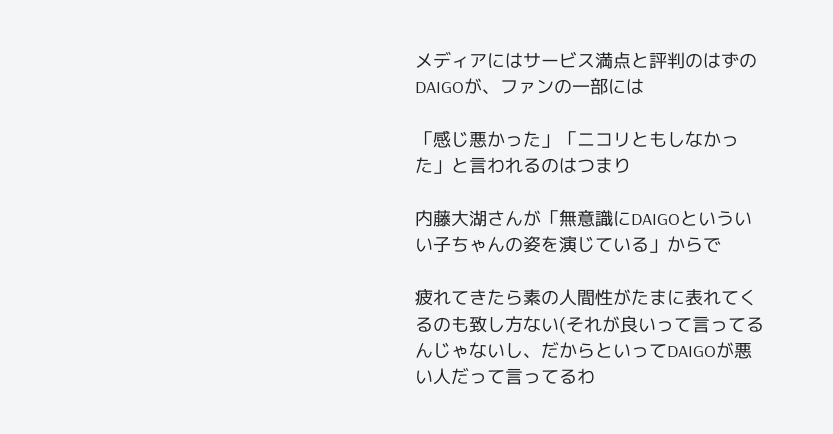メディアにはサービス満点と評判のはずのDAIGOが、ファンの一部には

「感じ悪かった」「ニコリともしなかった」と言われるのはつまり

内藤大湖さんが「無意識にDAIGOといういい子ちゃんの姿を演じている」からで

疲れてきたら素の人間性がたまに表れてくるのも致し方ない(それが良いって言ってるんじゃないし、だからといってDAIGOが悪い人だって言ってるわ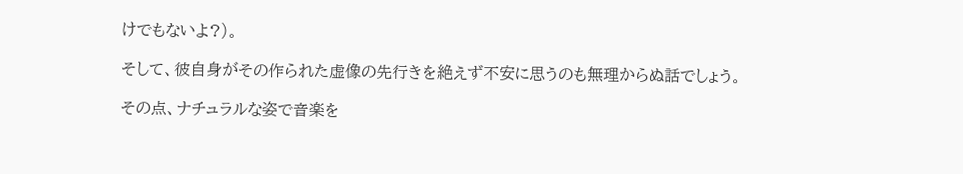けでもないよ?)。

そして、彼自身がその作られた虚像の先行きを絶えず不安に思うのも無理からぬ話でしょう。

その点、ナチュラルな姿で音楽を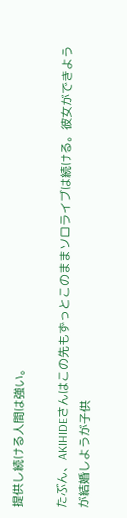提供し続ける人間は強い。

たぶん、AKIHIDEさんはこの先もずっとこのままソロライブは続ける。彼女ができようが結婚しようが子供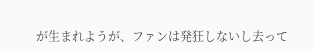が生まれようが、ファンは発狂しないし去って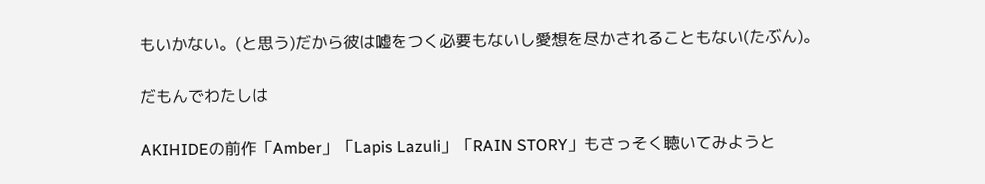もいかない。(と思う)だから彼は嘘をつく必要もないし愛想を尽かされることもない(たぶん)。

だもんでわたしは

AKIHIDEの前作「Amber」「Lapis Lazuli」「RAIN STORY」もさっそく聴いてみようと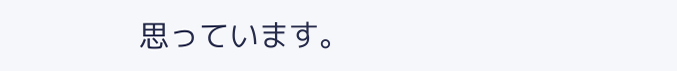思っています。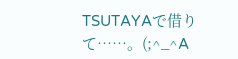TSUTAYAで借りて……。(;^_^A